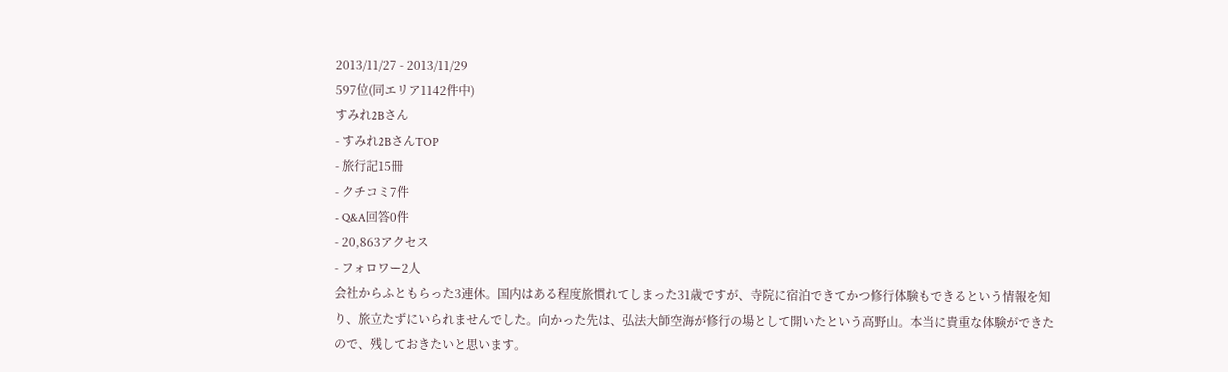2013/11/27 - 2013/11/29
597位(同エリア1142件中)
すみれ2Bさん
- すみれ2BさんTOP
- 旅行記15冊
- クチコミ7件
- Q&A回答0件
- 20,863アクセス
- フォロワー2人
会社からふともらった3連休。国内はある程度旅慣れてしまった31歳ですが、寺院に宿泊できてかつ修行体験もできるという情報を知り、旅立たずにいられませんでした。向かった先は、弘法大師空海が修行の場として開いたという高野山。本当に貴重な体験ができたので、残しておきたいと思います。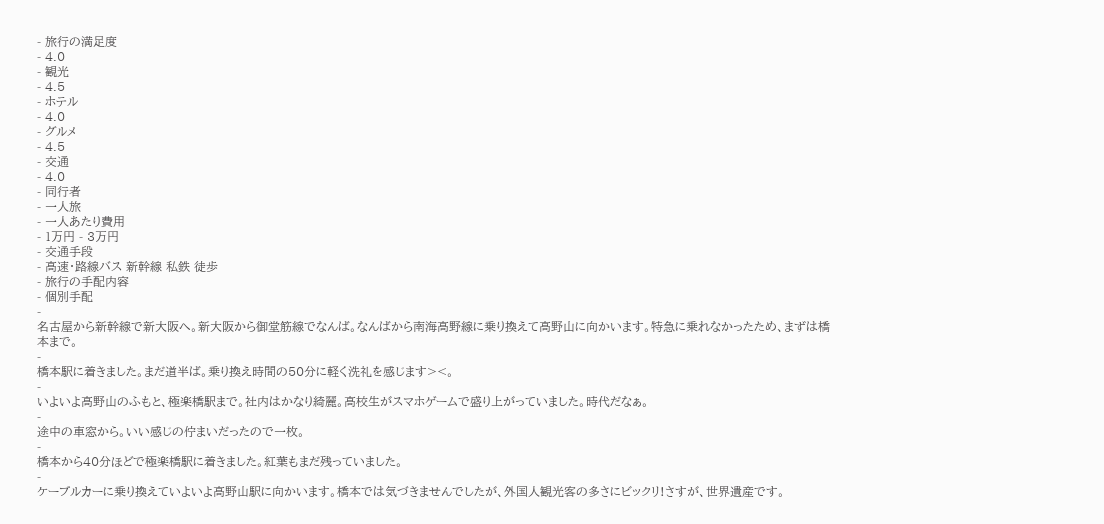- 旅行の満足度
- 4.0
- 観光
- 4.5
- ホテル
- 4.0
- グルメ
- 4.5
- 交通
- 4.0
- 同行者
- 一人旅
- 一人あたり費用
- 1万円 - 3万円
- 交通手段
- 高速・路線バス 新幹線 私鉄 徒歩
- 旅行の手配内容
- 個別手配
-
名古屋から新幹線で新大阪へ。新大阪から御堂筋線でなんば。なんばから南海高野線に乗り換えて高野山に向かいます。特急に乗れなかったため、まずは橋本まで。
-
橋本駅に着きました。まだ道半ば。乗り換え時間の50分に軽く洗礼を感じます><。
-
いよいよ高野山のふもと、極楽橋駅まで。社内はかなり綺麗。高校生がスマホゲームで盛り上がっていました。時代だなぁ。
-
途中の車窓から。いい感じの佇まいだったので一枚。
-
橋本から40分ほどで極楽橋駅に着きました。紅葉もまだ残っていました。
-
ケーブルカーに乗り換えていよいよ高野山駅に向かいます。橋本では気づきませんでしたが、外国人観光客の多さにビックリ!さすが、世界遺産です。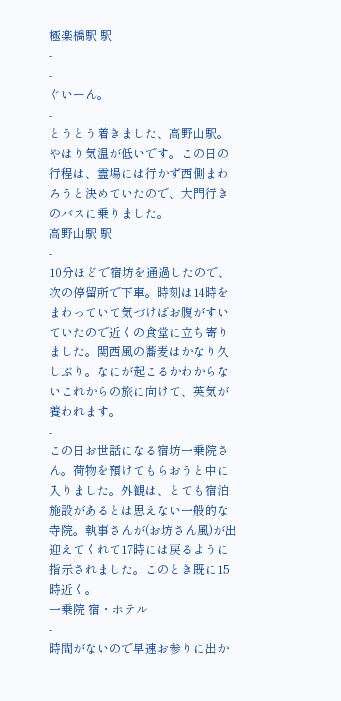極楽橋駅 駅
-
-
ぐいーん。
-
とうとう着きました、高野山駅。やはり気温が低いです。この日の行程は、霊場には行かず西側まわろうと決めていたので、大門行きのバスに乗りました。
高野山駅 駅
-
10分ほどで宿坊を通過したので、次の停留所で下車。時刻は14時をまわっていて気づけばお腹がすいていたので近くの食堂に立ち寄りました。関西風の蕎麦はかなり久しぶり。なにが起こるかわからないこれからの旅に向けて、英気が養われます。
-
この日お世話になる宿坊一乗院さん。荷物を預けてもらおうと中に入りました。外観は、とても宿泊施設があるとは思えない一般的な寺院。執事さんが(お坊さん風)が出迎えてくれて17時には戻るように指示されました。このとき既に15時近く。
一乗院 宿・ホテル
-
時間がないので早速お参りに出か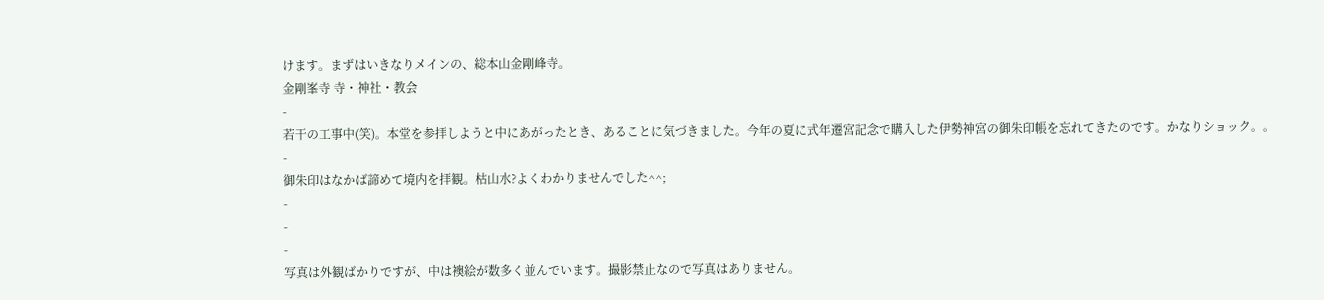けます。まずはいきなりメインの、総本山金剛峰寺。
金剛峯寺 寺・神社・教会
-
若干の工事中(笑)。本堂を参拝しようと中にあがったとき、あることに気づきました。今年の夏に式年遷宮記念で購入した伊勢神宮の御朱印帳を忘れてきたのです。かなりショック。。
-
御朱印はなかば諦めて境内を拝観。枯山水?よくわかりませんでした^^;
-
-
-
写真は外観ばかりですが、中は襖絵が数多く並んでいます。撮影禁止なので写真はありません。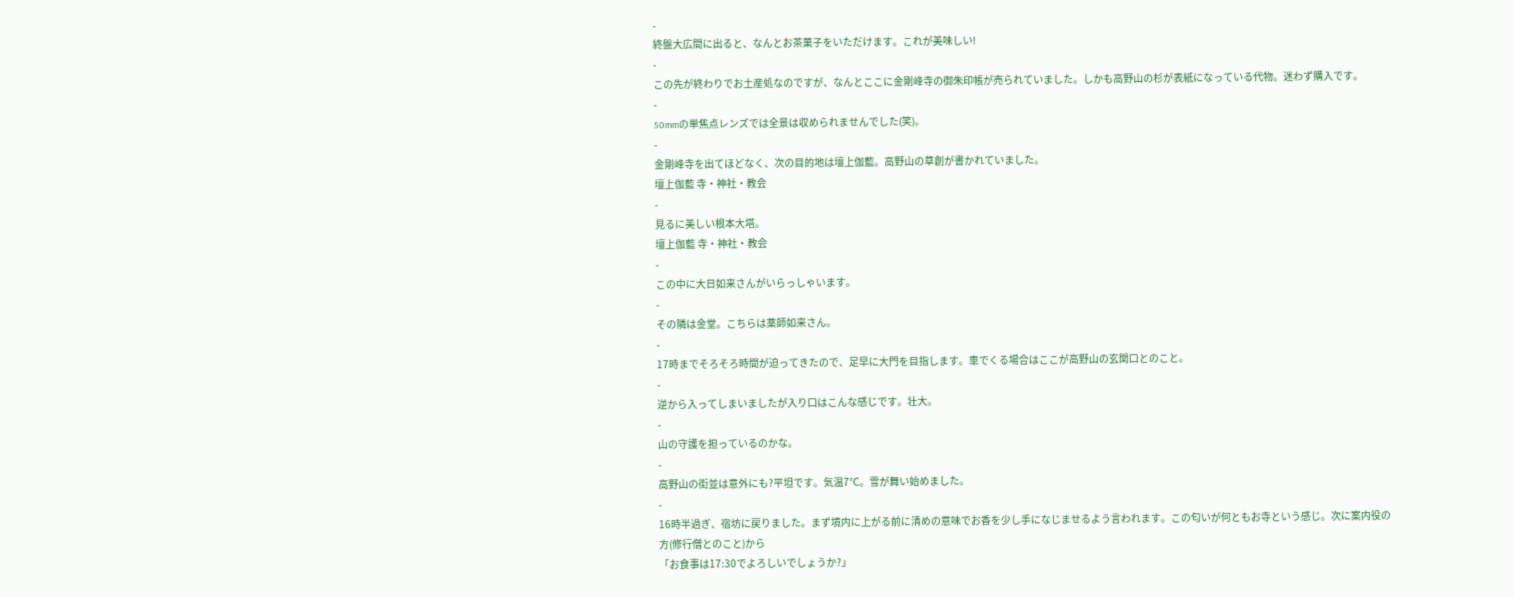-
終盤大広間に出ると、なんとお茶菓子をいただけます。これが美味しい!
-
この先が終わりでお土産処なのですが、なんとここに金剛峰寺の御朱印帳が売られていました。しかも高野山の杉が表紙になっている代物。迷わず購入です。
-
50mmの単焦点レンズでは全景は収められませんでした(笑)。
-
金剛峰寺を出てほどなく、次の目的地は壇上伽藍。高野山の草創が書かれていました。
壇上伽藍 寺・神社・教会
-
見るに美しい根本大塔。
壇上伽藍 寺・神社・教会
-
この中に大日如来さんがいらっしゃいます。
-
その隣は金堂。こちらは薬師如来さん。
-
17時までそろそろ時間が迫ってきたので、足早に大門を目指します。車でくる場合はここが高野山の玄関口とのこと。
-
逆から入ってしまいましたが入り口はこんな感じです。壮大。
-
山の守護を担っているのかな。
-
高野山の街並は意外にも?平坦です。気温7℃。雪が舞い始めました。
-
16時半過ぎ、宿坊に戻りました。まず境内に上がる前に清めの意味でお香を少し手になじませるよう言われます。この匂いが何ともお寺という感じ。次に案内役の方(修行僧とのこと)から
「お食事は17:30でよろしいでしょうか?」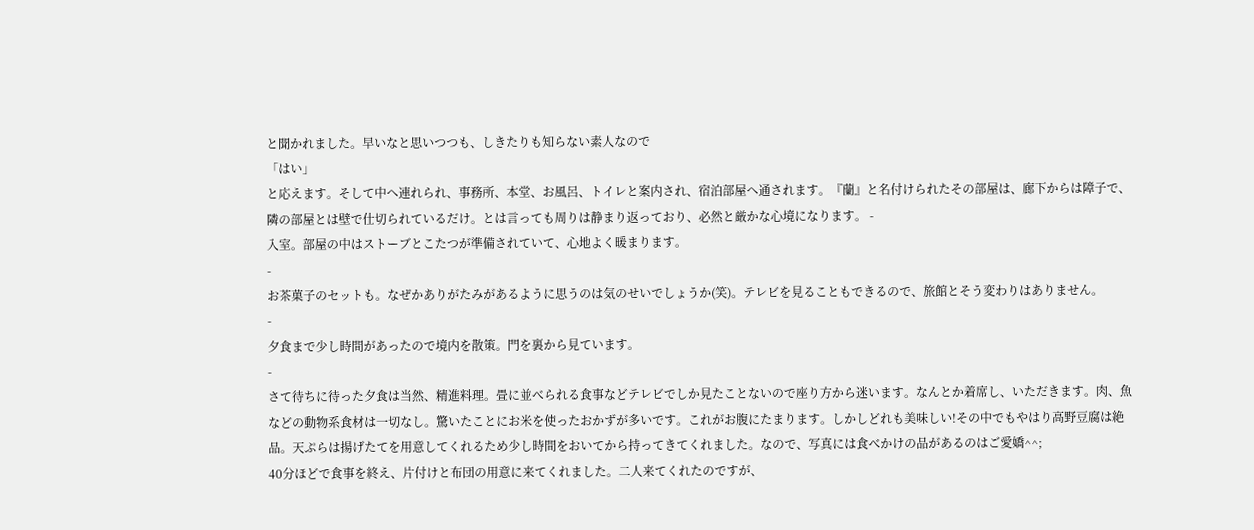と聞かれました。早いなと思いつつも、しきたりも知らない素人なので
「はい」
と応えます。そして中へ連れられ、事務所、本堂、お風呂、トイレと案内され、宿泊部屋へ通されます。『蘭』と名付けられたその部屋は、廊下からは障子で、隣の部屋とは壁で仕切られているだけ。とは言っても周りは静まり返っており、必然と厳かな心境になります。 -
入室。部屋の中はストーブとこたつが準備されていて、心地よく暖まります。
-
お茶菓子のセットも。なぜかありがたみがあるように思うのは気のせいでしょうか(笑)。テレビを見ることもできるので、旅館とそう変わりはありません。
-
夕食まで少し時間があったので境内を散策。門を裏から見ています。
-
さて待ちに待った夕食は当然、精進料理。畳に並べられる食事などテレビでしか見たことないので座り方から迷います。なんとか着席し、いただきます。肉、魚などの動物系食材は一切なし。驚いたことにお米を使ったおかずが多いです。これがお腹にたまります。しかしどれも美味しい!その中でもやはり高野豆腐は絶品。天ぷらは揚げたてを用意してくれるため少し時間をおいてから持ってきてくれました。なので、写真には食べかけの品があるのはご愛嬌^^;
40分ほどで食事を終え、片付けと布団の用意に来てくれました。二人来てくれたのですが、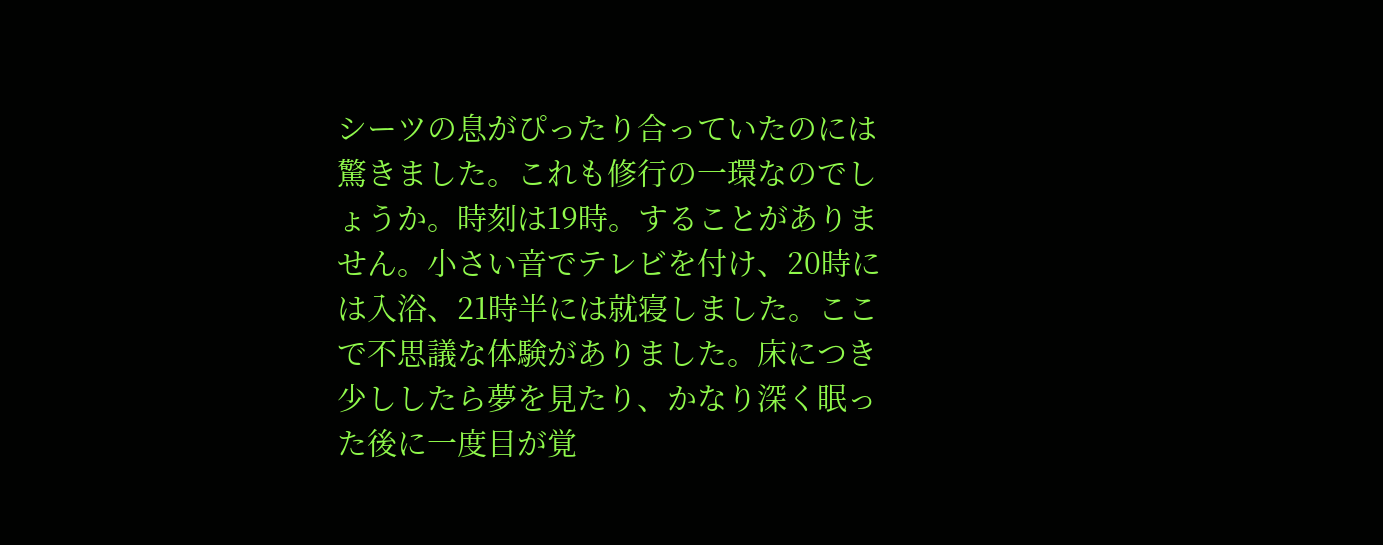シーツの息がぴったり合っていたのには驚きました。これも修行の一環なのでしょうか。時刻は19時。することがありません。小さい音でテレビを付け、20時には入浴、21時半には就寝しました。ここで不思議な体験がありました。床につき少ししたら夢を見たり、かなり深く眠った後に一度目が覚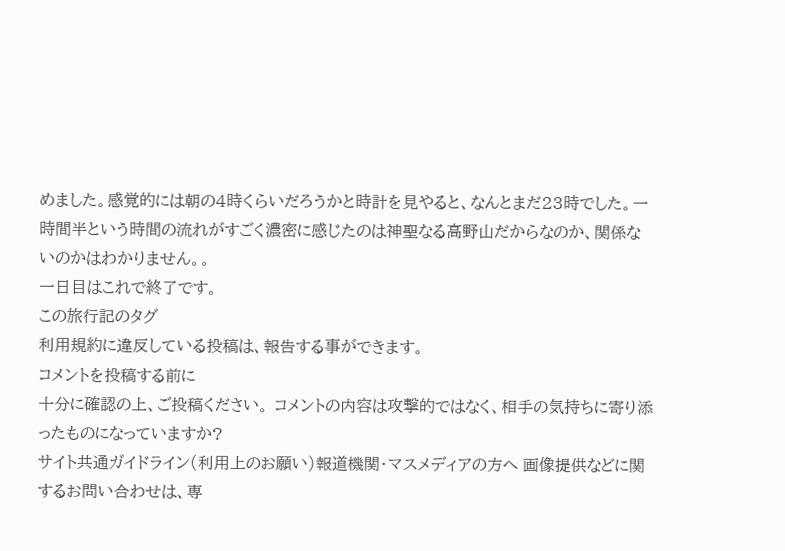めました。感覚的には朝の4時くらいだろうかと時計を見やると、なんとまだ23時でした。一時間半という時間の流れがすごく濃密に感じたのは神聖なる高野山だからなのか、関係ないのかはわかりません。。
一日目はこれで終了です。
この旅行記のタグ
利用規約に違反している投稿は、報告する事ができます。
コメントを投稿する前に
十分に確認の上、ご投稿ください。 コメントの内容は攻撃的ではなく、相手の気持ちに寄り添ったものになっていますか?
サイト共通ガイドライン(利用上のお願い)報道機関・マスメディアの方へ 画像提供などに関するお問い合わせは、専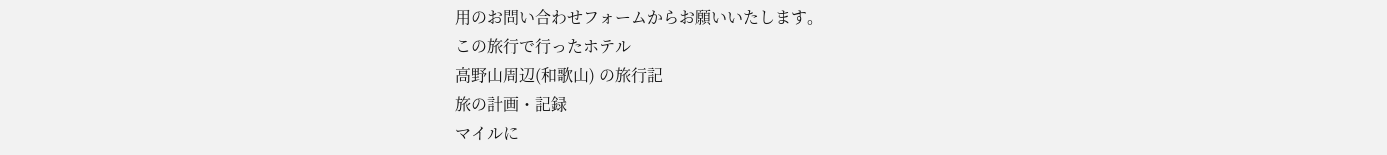用のお問い合わせフォームからお願いいたします。
この旅行で行ったホテル
高野山周辺(和歌山) の旅行記
旅の計画・記録
マイルに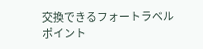交換できるフォートラベルポイント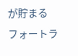が貯まる
フォートラ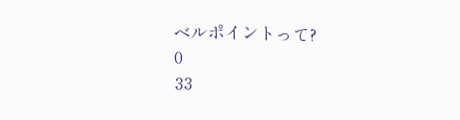ベルポイントって?
0
33